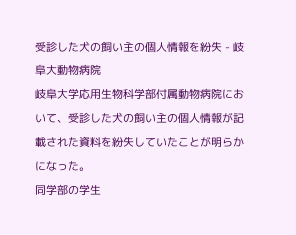受診した犬の飼い主の個人情報を紛失 - 岐阜大動物病院
岐阜大学応用生物科学部付属動物病院において、受診した犬の飼い主の個人情報が記載された資料を紛失していたことが明らかになった。
同学部の学生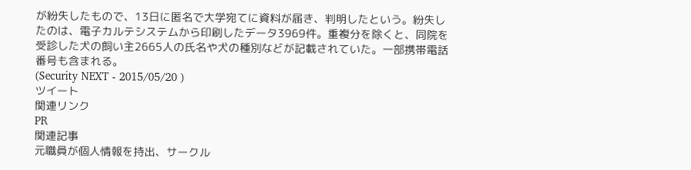が紛失したもので、13日に匿名で大学宛てに資料が届き、判明したという。紛失したのは、電子カルテシステムから印刷したデータ3969件。重複分を除くと、同院を受診した犬の飼い主2665人の氏名や犬の種別などが記載されていた。一部携帯電話番号も含まれる。
(Security NEXT - 2015/05/20 )
ツイート
関連リンク
PR
関連記事
元職員が個人情報を持出、サークル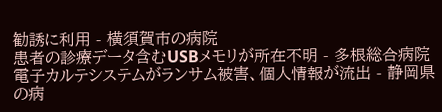勧誘に利用 - 横須賀市の病院
患者の診療データ含むUSBメモリが所在不明 - 多根総合病院
電子カルテシステムがランサム被害、個人情報が流出 - 静岡県の病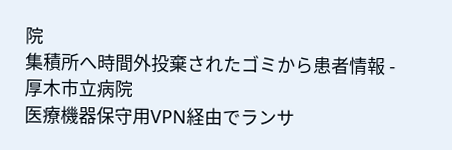院
集積所へ時間外投棄されたゴミから患者情報 - 厚木市立病院
医療機器保守用VPN経由でランサ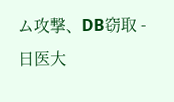ム攻撃、DB窃取 - 日医大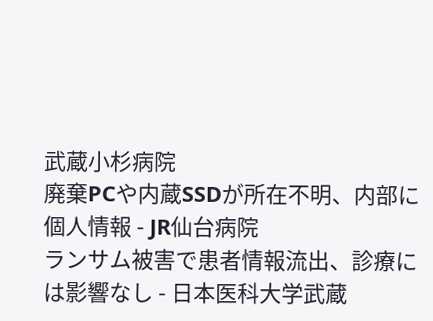武蔵小杉病院
廃棄PCや内蔵SSDが所在不明、内部に個人情報 - JR仙台病院
ランサム被害で患者情報流出、診療には影響なし - 日本医科大学武蔵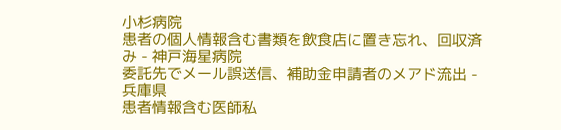小杉病院
患者の個人情報含む書類を飲食店に置き忘れ、回収済み - 神戸海星病院
委託先でメール誤送信、補助金申請者のメアド流出 - 兵庫県
患者情報含む医師私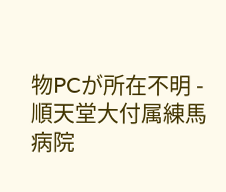物PCが所在不明 - 順天堂大付属練馬病院